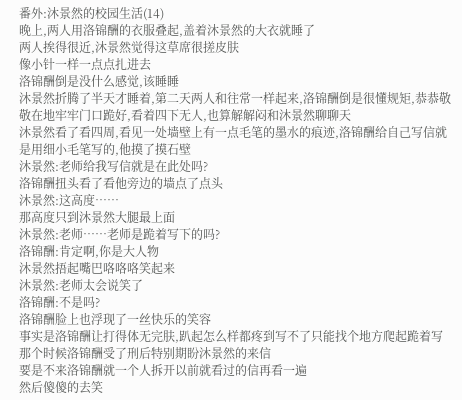番外:沐景然的校园生活(14)
晚上,两人用洛锦酬的衣服叠起,盖着沐景然的大衣就睡了
两人挨得很近,沐景然觉得这草席很搓皮肤
像小针一样一点点扎进去
洛锦酬倒是没什么感觉,该睡睡
沐景然折腾了半天才睡着,第二天两人和往常一样起来,洛锦酬倒是很懂规矩,恭恭敬敬在地牢牢门口跪好,看着四下无人,也算解解闷和沐景然聊聊天
沐景然看了看四周,看见一处墙壁上有一点毛笔的墨水的痕迹,洛锦酬给自己写信就是用细小毛笔写的,他摸了摸石壁
沐景然:老师给我写信就是在此处吗?
洛锦酬扭头看了看他旁边的墙点了点头
沐景然:这高度……
那高度只到沐景然大腿最上面
沐景然:老师……老师是跪着写下的吗?
洛锦酬:肯定啊,你是大人物
沐景然捂起嘴巴咯咯咯笑起来
沐景然:老师太会说笑了
洛锦酬:不是吗?
洛锦酬脸上也浮现了一丝快乐的笑容
事实是洛锦酬让打得体无完肤,趴起怎么样都疼到写不了只能找个地方爬起跪着写
那个时候洛锦酬受了刑后特别期盼沐景然的来信
要是不来洛锦酬就一个人拆开以前就看过的信再看一遍
然后傻傻的去笑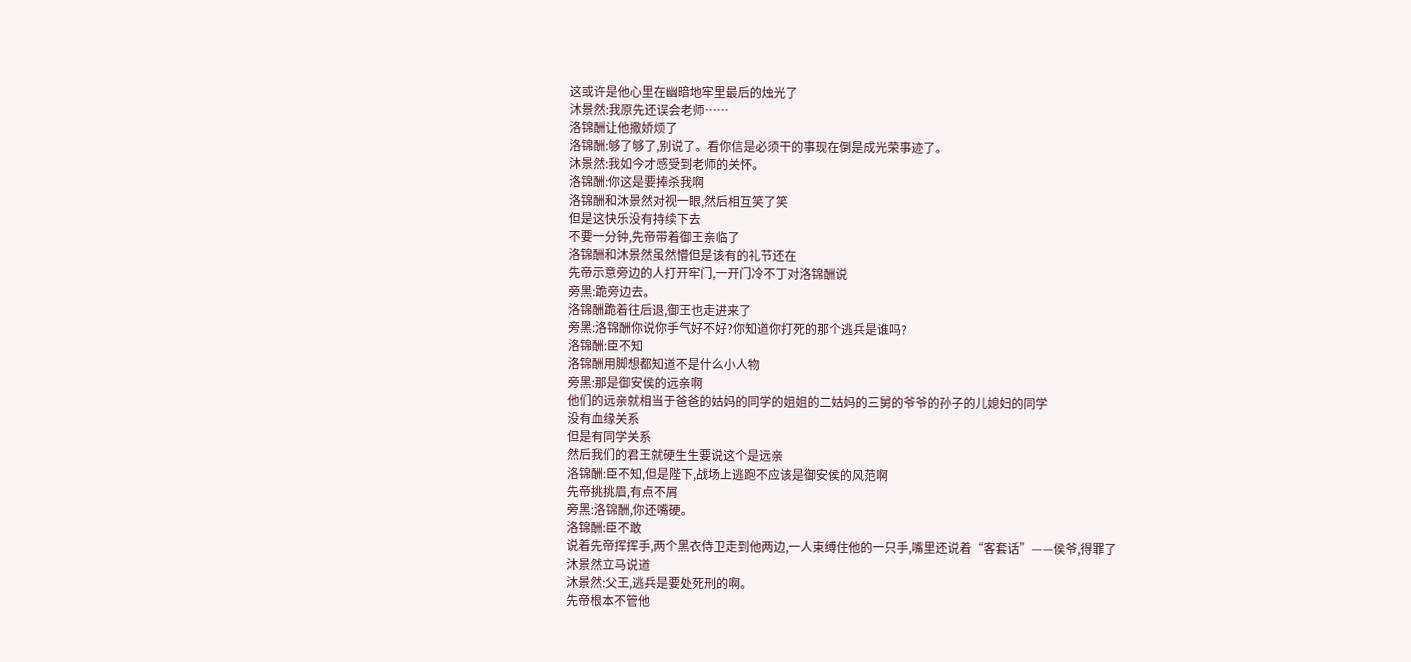这或许是他心里在幽暗地牢里最后的烛光了
沐景然:我原先还误会老师……
洛锦酬让他撒娇烦了
洛锦酬:够了够了,别说了。看你信是必须干的事现在倒是成光荣事迹了。
沐景然:我如今才感受到老师的关怀。
洛锦酬:你这是要捧杀我啊
洛锦酬和沐景然对视一眼,然后相互笑了笑
但是这快乐没有持续下去
不要一分钟,先帝带着御王亲临了
洛锦酬和沐景然虽然懵但是该有的礼节还在
先帝示意旁边的人打开牢门,一开门冷不丁对洛锦酬说
旁黑:跪旁边去。
洛锦酬跪着往后退,御王也走进来了
旁黑:洛锦酬你说你手气好不好?你知道你打死的那个逃兵是谁吗?
洛锦酬:臣不知
洛锦酬用脚想都知道不是什么小人物
旁黑:那是御安侯的远亲啊
他们的远亲就相当于爸爸的姑妈的同学的姐姐的二姑妈的三舅的爷爷的孙子的儿媳妇的同学
没有血缘关系
但是有同学关系
然后我们的君王就硬生生要说这个是远亲
洛锦酬:臣不知,但是陛下,战场上逃跑不应该是御安侯的风范啊
先帝挑挑眉,有点不屑
旁黑:洛锦酬,你还嘴硬。
洛锦酬:臣不敢
说着先帝挥挥手,两个黑衣侍卫走到他两边,一人束缚住他的一只手,嘴里还说着“客套话”——侯爷,得罪了
沐景然立马说道
沐景然:父王,逃兵是要处死刑的啊。
先帝根本不管他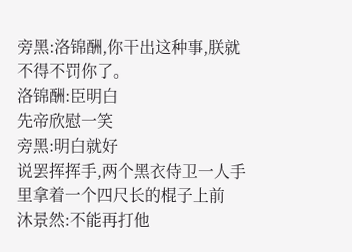旁黑:洛锦酬,你干出这种事,朕就不得不罚你了。
洛锦酬:臣明白
先帝欣慰一笑
旁黑:明白就好
说罢挥挥手,两个黑衣侍卫一人手里拿着一个四尺长的棍子上前
沐景然:不能再打他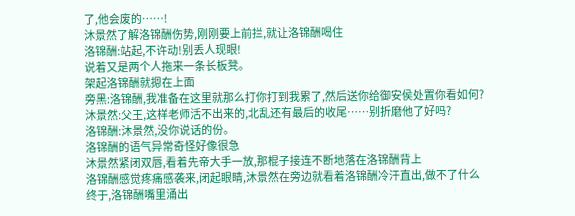了,他会废的……!
沐景然了解洛锦酬伤势,刚刚要上前拦,就让洛锦酬喝住
洛锦酬:站起,不许动!别丢人现眼!
说着又是两个人拖来一条长板凳。
架起洛锦酬就摁在上面
旁黑:洛锦酬,我准备在这里就那么打你打到我累了,然后送你给御安侯处置你看如何?
沐景然:父王,这样老师活不出来的,北乱还有最后的收尾……别折磨他了好吗?
洛锦酬:沐景然,没你说话的份。
洛锦酬的语气异常奇怪好像很急
沐景然紧闭双唇,看着先帝大手一放,那棍子接连不断地落在洛锦酬背上
洛锦酬感觉疼痛感袭来,闭起眼睛,沐景然在旁边就看着洛锦酬冷汗直出,做不了什么
终于,洛锦酬嘴里涌出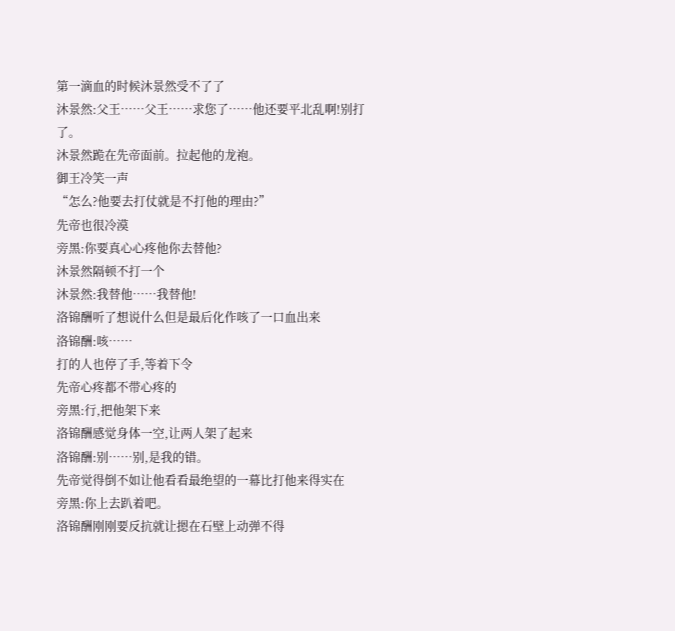第一滴血的时候沐景然受不了了
沐景然:父王……父王……求您了……他还要平北乱啊!别打了。
沐景然跪在先帝面前。拉起他的龙袍。
御王冷笑一声
“怎么?他要去打仗就是不打他的理由?”
先帝也很冷漠
旁黑:你要真心心疼他你去替他?
沐景然隔顿不打一个
沐景然:我替他……我替他!
洛锦酬听了想说什么但是最后化作咳了一口血出来
洛锦酬:咳……
打的人也停了手,等着下令
先帝心疼都不带心疼的
旁黑:行,把他架下来
洛锦酬感觉身体一空,让两人架了起来
洛锦酬:别……别,是我的错。
先帝觉得倒不如让他看看最绝望的一幕比打他来得实在
旁黑:你上去趴着吧。
洛锦酬刚刚要反抗就让摁在石壁上动弹不得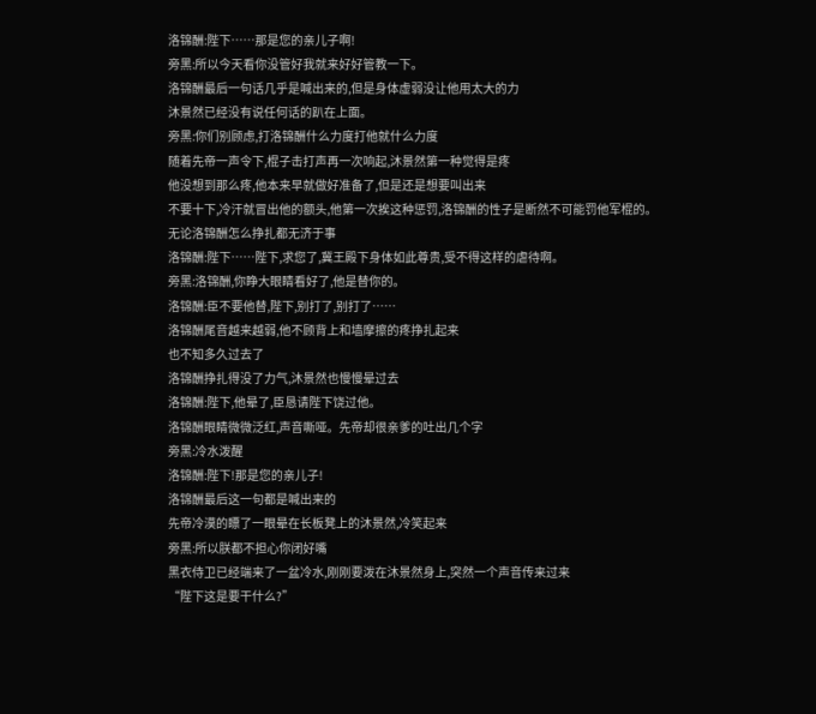洛锦酬:陛下……那是您的亲儿子啊!
旁黑:所以今天看你没管好我就来好好管教一下。
洛锦酬最后一句话几乎是喊出来的,但是身体虚弱没让他用太大的力
沐景然已经没有说任何话的趴在上面。
旁黑:你们别顾虑,打洛锦酬什么力度打他就什么力度
随着先帝一声令下,棍子击打声再一次响起,沐景然第一种觉得是疼
他没想到那么疼,他本来早就做好准备了,但是还是想要叫出来
不要十下,冷汗就冒出他的额头,他第一次挨这种惩罚,洛锦酬的性子是断然不可能罚他军棍的。
无论洛锦酬怎么挣扎都无济于事
洛锦酬:陛下……陛下,求您了,冀王殿下身体如此尊贵,受不得这样的虐待啊。
旁黑:洛锦酬,你睁大眼睛看好了,他是替你的。
洛锦酬:臣不要他替,陛下,别打了,别打了……
洛锦酬尾音越来越弱,他不顾背上和墙摩擦的疼挣扎起来
也不知多久过去了
洛锦酬挣扎得没了力气,沐景然也慢慢晕过去
洛锦酬:陛下,他晕了,臣恳请陛下饶过他。
洛锦酬眼睛微微泛红,声音嘶哑。先帝却很亲爹的吐出几个字
旁黑:冷水泼醒
洛锦酬:陛下!那是您的亲儿子!
洛锦酬最后这一句都是喊出来的
先帝冷漠的瞟了一眼晕在长板凳上的沐景然,冷笑起来
旁黑:所以朕都不担心你闭好嘴
黑衣侍卫已经端来了一盆冷水,刚刚要泼在沐景然身上,突然一个声音传来过来
“陛下这是要干什么?”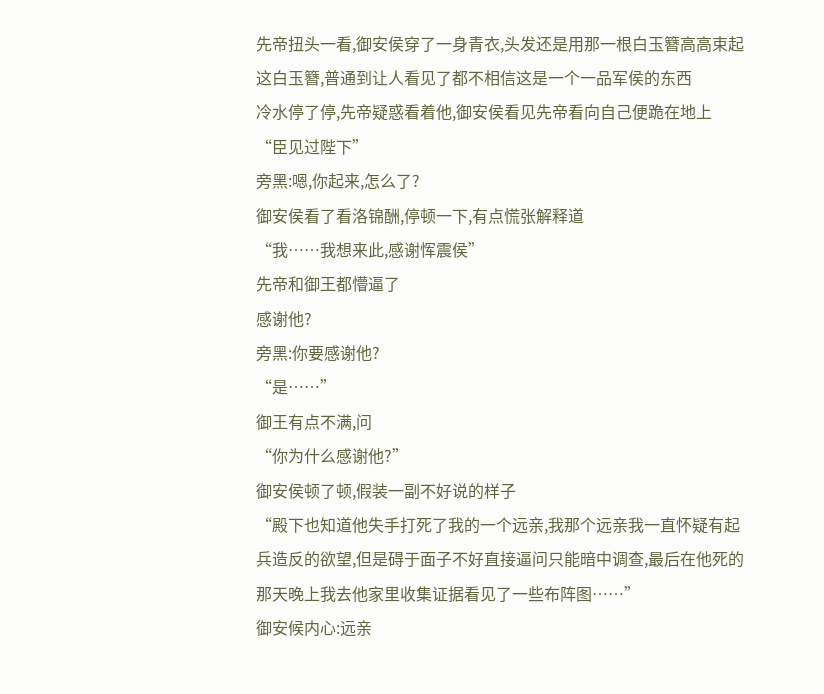先帝扭头一看,御安侯穿了一身青衣,头发还是用那一根白玉簪高高束起
这白玉簪,普通到让人看见了都不相信这是一个一品军侯的东西
冷水停了停,先帝疑惑看着他,御安侯看见先帝看向自己便跪在地上
“臣见过陛下”
旁黑:嗯,你起来,怎么了?
御安侯看了看洛锦酬,停顿一下,有点慌张解释道
“我……我想来此,感谢恽震侯”
先帝和御王都懵逼了
感谢他?
旁黑:你要感谢他?
“是……”
御王有点不满,问
“你为什么感谢他?”
御安侯顿了顿,假装一副不好说的样子
“殿下也知道他失手打死了我的一个远亲,我那个远亲我一直怀疑有起兵造反的欲望,但是碍于面子不好直接逼问只能暗中调查,最后在他死的那天晚上我去他家里收集证据看见了一些布阵图……”
御安候内心:远亲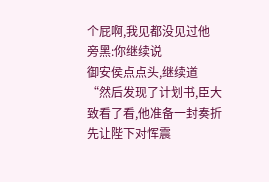个屁啊,我见都没见过他
旁黑:你继续说
御安侯点点头,继续道
“然后发现了计划书,臣大致看了看,他准备一封奏折先让陛下对恽震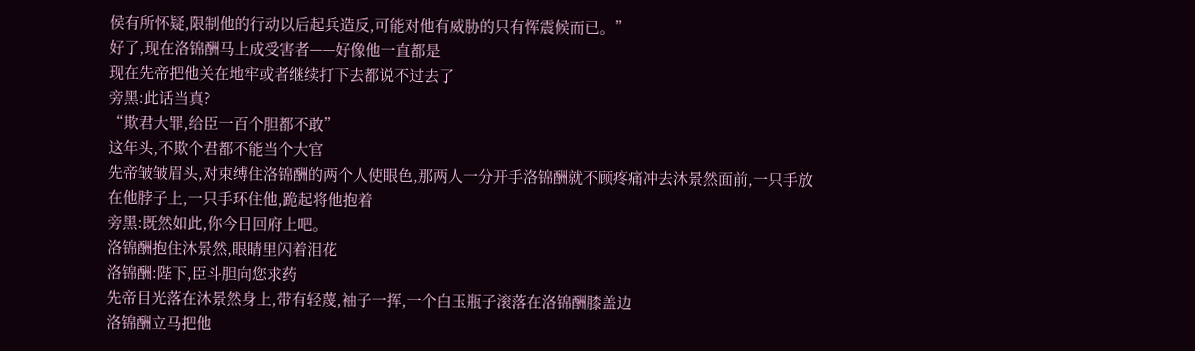侯有所怀疑,限制他的行动以后起兵造反,可能对他有威胁的只有恽震候而已。”
好了,现在洛锦酬马上成受害者——好像他一直都是
现在先帝把他关在地牢或者继续打下去都说不过去了
旁黑:此话当真?
“欺君大罪,给臣一百个胆都不敢”
这年头,不欺个君都不能当个大官
先帝皱皱眉头,对束缚住洛锦酬的两个人使眼色,那两人一分开手洛锦酬就不顾疼痛冲去沐景然面前,一只手放在他脖子上,一只手环住他,跪起将他抱着
旁黑:既然如此,你今日回府上吧。
洛锦酬抱住沐景然,眼睛里闪着泪花
洛锦酬:陛下,臣斗胆向您求药
先帝目光落在沐景然身上,带有轻蔑,袖子一挥,一个白玉瓶子滚落在洛锦酬膝盖边
洛锦酬立马把他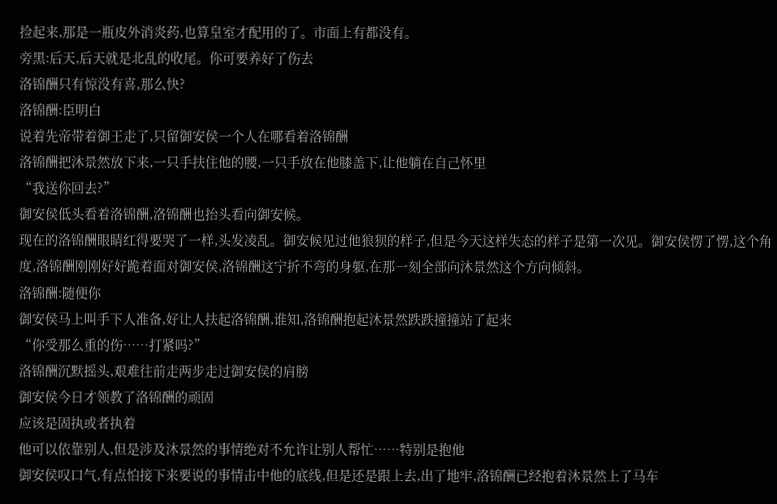捡起来,那是一瓶皮外消炎药,也算皇室才配用的了。市面上有都没有。
旁黑:后天,后天就是北乱的收尾。你可要养好了伤去
洛锦酬只有惊没有喜,那么快?
洛锦酬:臣明白
说着先帝带着御王走了,只留御安侯一个人在哪看着洛锦酬
洛锦酬把沐景然放下来,一只手扶住他的腰,一只手放在他膝盖下,让他躺在自己怀里
“我送你回去?”
御安侯低头看着洛锦酬,洛锦酬也抬头看向御安候。
现在的洛锦酬眼睛红得要哭了一样,头发凌乱。御安候见过他狼狈的样子,但是今天这样失态的样子是第一次见。御安侯愣了愣,这个角度,洛锦酬刚刚好好跪着面对御安侯,洛锦酬这宁折不弯的身躯,在那一刻全部向沐景然这个方向倾斜。
洛锦酬:随便你
御安侯马上叫手下人准备,好让人扶起洛锦酬,谁知,洛锦酬抱起沐景然跌跌撞撞站了起来
“你受那么重的伤……打紧吗?”
洛锦酬沉默摇头,艰难往前走两步走过御安侯的肩膀
御安侯今日才领教了洛锦酬的顽固
应该是固执或者执着
他可以依靠别人,但是涉及沐景然的事情绝对不允许让别人帮忙……特别是抱他
御安侯叹口气,有点怕接下来要说的事情击中他的底线,但是还是跟上去,出了地牢,洛锦酬已经抱着沐景然上了马车